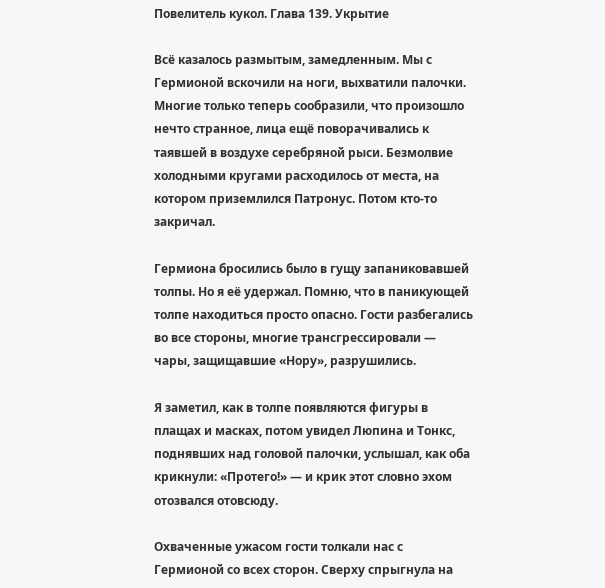Повелитель кукол. Глава 139. Укрытие

Всё казалось размытым, замедленным. Мы с Гермионой вскочили на ноги, выхватили палочки. Многие только теперь сообразили, что произошло нечто странное, лица ещё поворачивались к таявшей в воздухе серебряной рыси. Безмолвие холодными кругами расходилось от места, на котором приземлился Патронус. Потом кто-то закричал.

Гермиона бросились было в гущу запаниковавшей толпы. Но я её удержал. Помню, что в паникующей толпе находиться просто опасно. Гости разбегались во все стороны, многие трансгрессировали — чары, защищавшие «Нору», разрушились.

Я заметил, как в толпе появляются фигуры в плащах и масках, потом увидел Люпина и Тонкс, поднявших над головой палочки, услышал, как оба крикнули: «Протего!» — и крик этот словно эхом отозвался отовсюду.

Охваченные ужасом гости толкали нас с Гермионой со всех сторон. Сверху спрыгнула на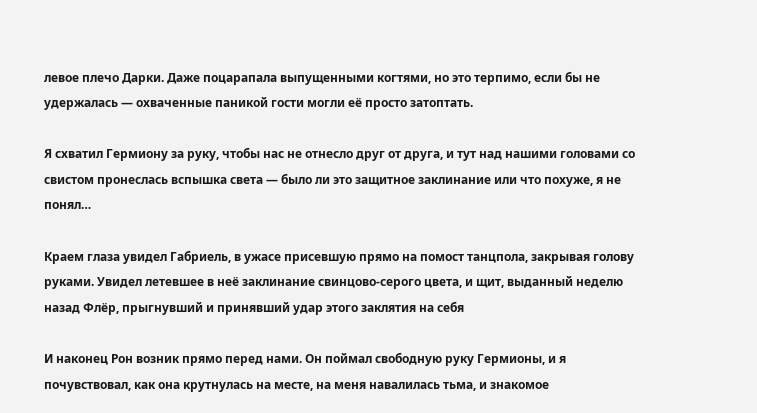левое плечо Дарки. Даже поцарапала выпущенными когтями, но это терпимо, если бы не удержалась — охваченные паникой гости могли её просто затоптать.

Я схватил Гермиону за руку, чтобы нас не отнесло друг от друга, и тут над нашими головами со свистом пронеслась вспышка света — было ли это защитное заклинание или что похуже, я не понял…

Краем глаза увидел Габриель, в ужасе присевшую прямо на помост танцпола, закрывая голову руками. Увидел летевшее в неё заклинание свинцово-серого цвета, и щит, выданный неделю назад Флёр, прыгнувший и принявший удар этого заклятия на себя

И наконец Рон возник прямо перед нами. Он поймал свободную руку Гермионы, и я почувствовал, как она крутнулась на месте, на меня навалилась тьма, и знакомое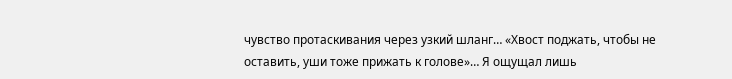чувство протаскивания через узкий шланг… «Хвост поджать, чтобы не оставить, уши тоже прижать к голове»… Я ощущал лишь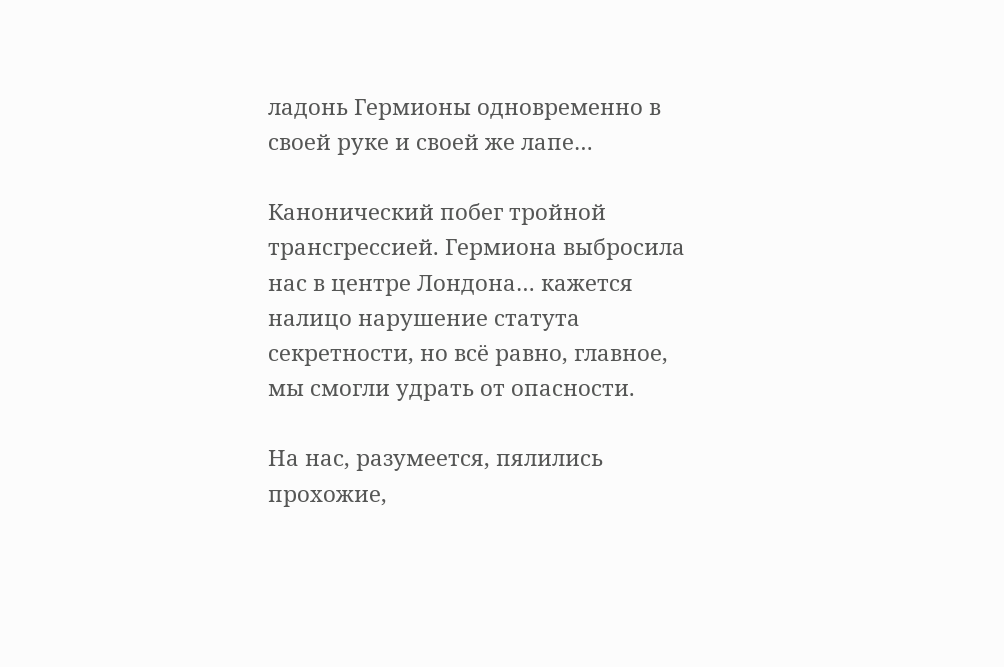ладонь Гермионы одновременно в своей руке и своей же лапе…

Канонический побег тройной трансгрессией. Гермиона выбросила нас в центре Лондона… кажется налицо нарушение статута секретности, но всё равно, главное, мы смогли удрать от опасности.

На нас, разумеется, пялились прохожие,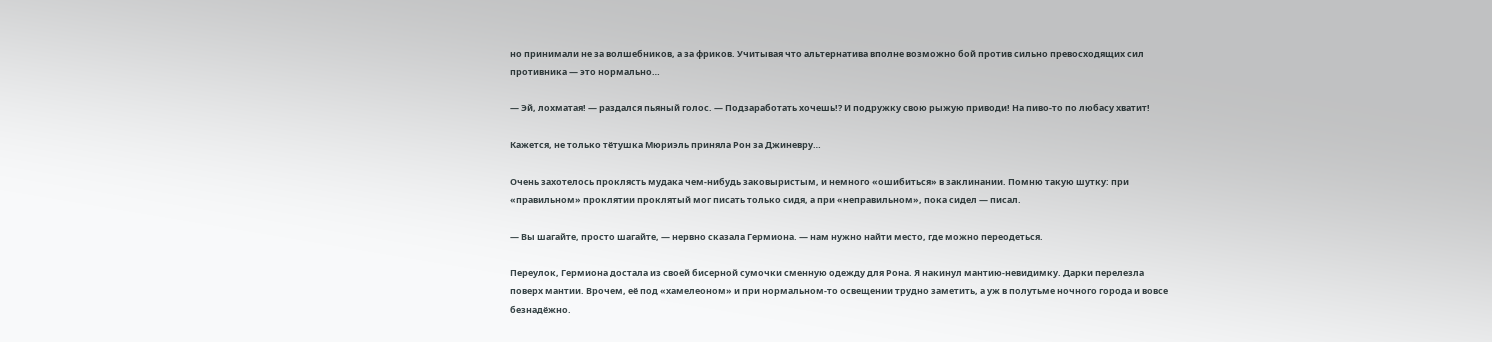но принимали не за волшебников, а за фриков. Учитывая что альтернатива вполне возможно бой против сильно превосходящих сил противника — это нормально…

— Эй, лохматая! — раздался пьяный голос. — Подзаработать хочешь!? И подружку свою рыжую приводи! На пиво-то по любасу хватит!

Кажется, не только тётушка Мюриэль приняла Рон за Джиневру…

Очень захотелось проклясть мудака чем-нибудь заковыристым, и немного «ошибиться» в заклинании. Помню такую шутку: при «правильном» проклятии проклятый мог писать только сидя, а при «неправильном», пока сидел — писал.

— Вы шагайте, просто шагайте, — нервно сказала Гермиона. — нам нужно найти место, где можно переодеться.

Переулок, Гермиона достала из своей бисерной сумочки сменную одежду для Рона. Я накинул мантию-невидимку. Дарки перелезла поверх мантии. Врочем, её под «хамелеоном» и при нормальном-то освещении трудно заметить, а уж в полутьме ночного города и вовсе безнадёжно.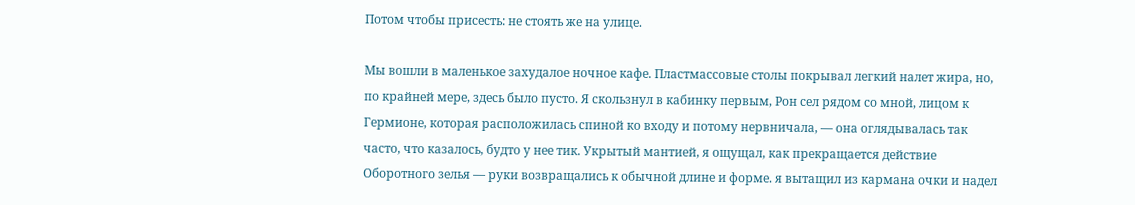Потом чтобы присесть: не стоять же на улице.

Мы вошли в маленькое захудалое ночное кафе. Пластмассовые столы покрывал легкий налет жира, но, по крайней мере, здесь было пусто. Я скользнул в кабинку первым, Рон сел рядом со мной, лицом к Гермионе, которая расположилась спиной ко входу и потому нервничала, — она оглядывалась так часто, что казалось, будто у нее тик. Укрытый мантией, я ощущал, как прекращается действие Оборотного зелья — руки возвращались к обычной длине и форме. я вытащил из кармана очки и надел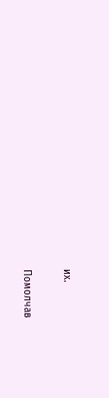их.

Помолчав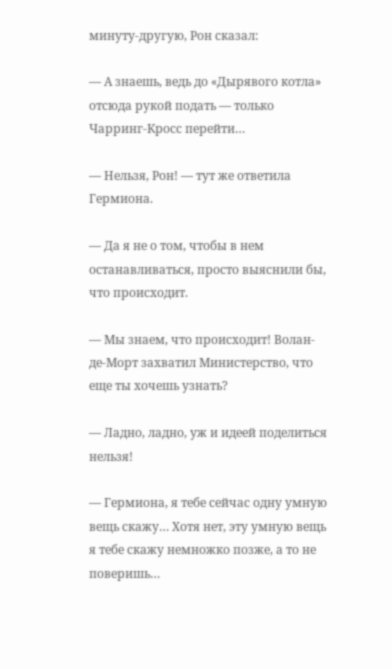минуту-другую, Рон сказал:

— А знаешь, ведь до «Дырявого котла» отсюда рукой подать — только Чарринг-Кросс перейти…

— Нельзя, Рон! — тут же ответила Гермиона.

— Да я не о том, чтобы в нем останавливаться, просто выяснили бы, что происходит.

— Мы знаем, что происходит! Волан-де-Морт захватил Министерство, что еще ты хочешь узнать?

— Ладно, ладно, уж и идеей поделиться нельзя!

— Гермиона, я тебе сейчас одну умную вещь скажу… Хотя нет, эту умную вещь я тебе скажу немножко позже, а то не поверишь…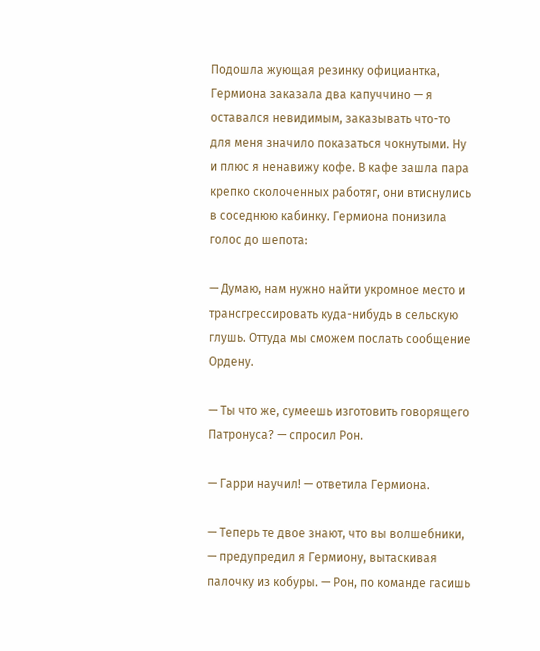Подошла жующая резинку официантка, Гермиона заказала два капуччино — я оставался невидимым, заказывать что-то для меня значило показаться чокнутыми. Ну и плюс я ненавижу кофе. В кафе зашла пара крепко сколоченных работяг, они втиснулись в соседнюю кабинку. Гермиона понизила голос до шепота:

— Думаю, нам нужно найти укромное место и трансгрессировать куда-нибудь в сельскую глушь. Оттуда мы сможем послать сообщение Ордену.

— Ты что же, сумеешь изготовить говорящего Патронуса? — спросил Рон.

— Гарри научил! — ответила Гермиона.

— Теперь те двое знают, что вы волшебники, — предупредил я Гермиону, вытаскивая палочку из кобуры. — Рон, по команде гасишь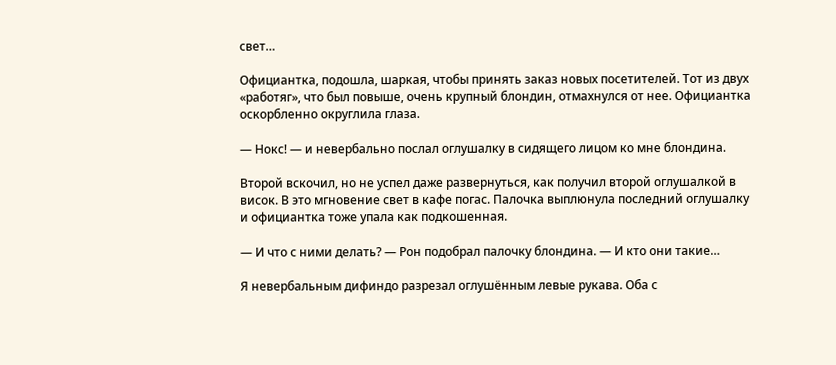свет…

Официантка, подошла, шаркая, чтобы принять заказ новых посетителей. Тот из двух «работяг», что был повыше, очень крупный блондин, отмахнулся от нее. Официантка оскорбленно округлила глаза.

— Нокс! — и невербально послал оглушалку в сидящего лицом ко мне блондина.

Второй вскочил, но не успел даже развернуться, как получил второй оглушалкой в висок. В это мгновение свет в кафе погас. Палочка выплюнула последний оглушалку и официантка тоже упала как подкошенная.

— И что с ними делать? — Рон подобрал палочку блондина. — И кто они такие…

Я невербальным дифиндо разрезал оглушённым левые рукава. Оба с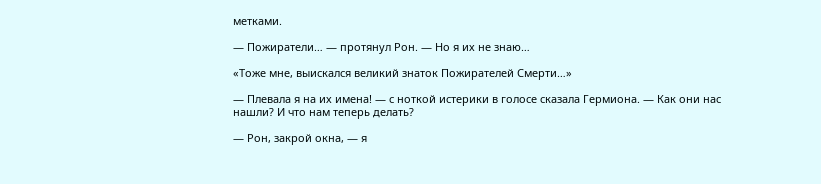метками.

— Пожиратели… — протянул Рон. — Но я их не знаю…

«Тоже мне, выискался великий знаток Пожирателей Смерти…»

— Плевала я на их имена! — с ноткой истерики в голосе сказала Гермиона. — Как они нас нашли? И что нам теперь делать?

— Рон, закрой окна, — я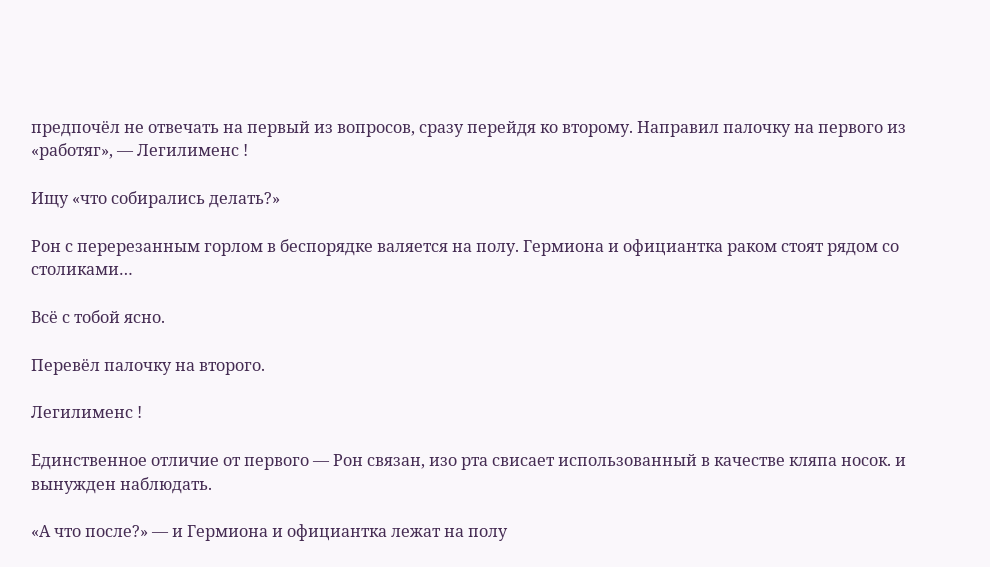предпочёл не отвечать на первый из вопросов, сразу перейдя ко второму. Направил палочку на первого из «работяг», — Легилименс !

Ищу «что собирались делать?»

Рон с перерезанным горлом в беспорядке валяется на полу. Гермиона и официантка раком стоят рядом со столиками…

Всё с тобой ясно.

Перевёл палочку на второго.

Легилименс !

Единственное отличие от первого — Рон связан, изо рта свисает использованный в качестве кляпа носок. и вынужден наблюдать.

«А что после?» — и Гермиона и официантка лежат на полу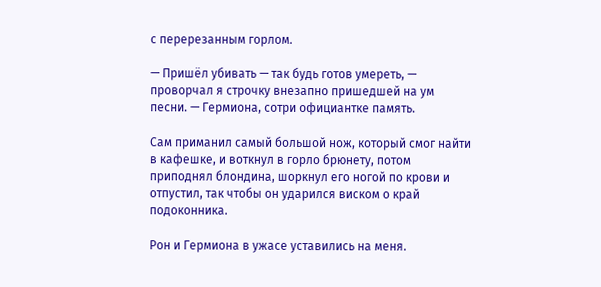с перерезанным горлом.

— Пришёл убивать — так будь готов умереть, — проворчал я строчку внезапно пришедшей на ум песни. — Гермиона, сотри официантке память.

Сам приманил самый большой нож, который смог найти в кафешке, и воткнул в горло брюнету, потом приподнял блондина, шоркнул его ногой по крови и отпустил, так чтобы он ударился виском о край подоконника.

Рон и Гермиона в ужасе уставились на меня.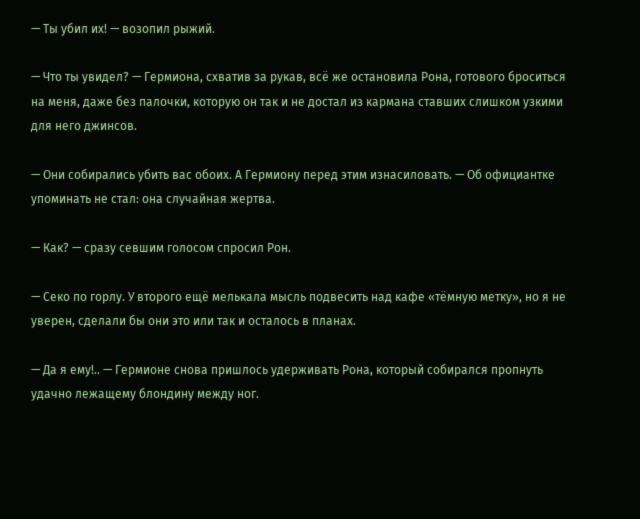— Ты убил их! — возопил рыжий.

— Что ты увидел? — Гермиона, схватив за рукав, всё же остановила Рона, готового броситься на меня, даже без палочки, которую он так и не достал из кармана ставших слишком узкими для него джинсов.

— Они собирались убить вас обоих. А Гермиону перед этим изнасиловать. — Об официантке упоминать не стал: она случайная жертва.

— Как? — сразу севшим голосом спросил Рон.

— Секо по горлу. У второго ещё мелькала мысль подвесить над кафе «тёмную метку», но я не уверен, сделали бы они это или так и осталось в планах.

— Да я ему!.. — Гермионе снова пришлось удерживать Рона, который собирался пропнуть удачно лежащему блондину между ног.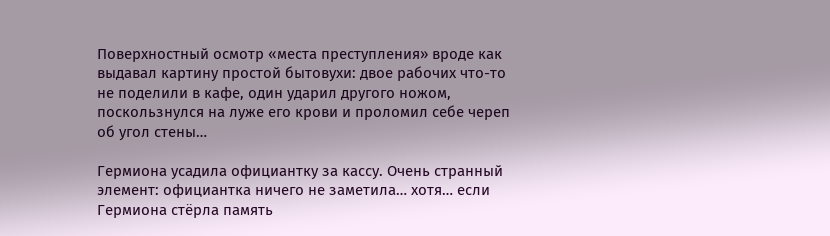Поверхностный осмотр «места преступления» вроде как выдавал картину простой бытовухи: двое рабочих что-то не поделили в кафе, один ударил другого ножом, поскользнулся на луже его крови и проломил себе череп об угол стены…

Гермиона усадила официантку за кассу. Очень странный элемент: официантка ничего не заметила… хотя… если Гермиона стёрла память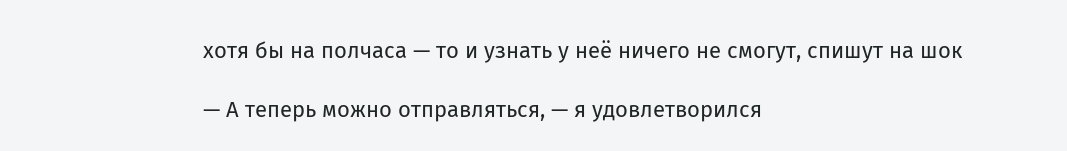хотя бы на полчаса — то и узнать у неё ничего не смогут, спишут на шок

— А теперь можно отправляться, — я удовлетворился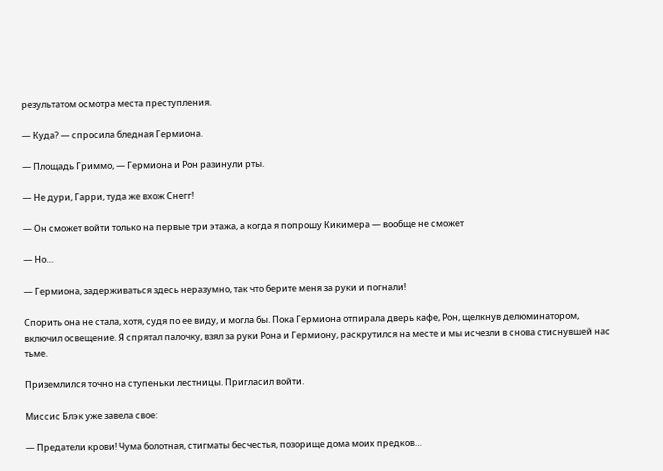результатом осмотра места преступления.

— Куда? — спросила бледная Гермиона.

— Площадь Гриммо, — Гермиона и Рон разинули рты.

— Не дури, Гарри, туда же вхож Снегг!

— Он сможет войти только на первые три этажа, а когда я попрошу Кикимера — вообще не сможет

— Но…

— Гермиона, задерживаться здесь неразумно, так что берите меня за руки и погнали!

Спорить она не стала, хотя, судя по ее виду, и могла бы. Пока Гермиона отпирала дверь кафе, Рон, щелкнув делюминатором, включил освещение. Я спрятал палочку, взял за руки Рона и Гермиону, раскрутился на месте и мы исчезли в снова стиснувшей нас тьме.

Приземлился точно на ступеньки лестницы. Пригласил войти.

Миссис Блэк уже завела свое:

— Предатели крови! Чума болотная, стигматы бесчестья, позорище дома моих предков…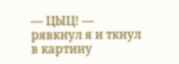— ЦЫЦ! — рявкнул я и ткнул в картину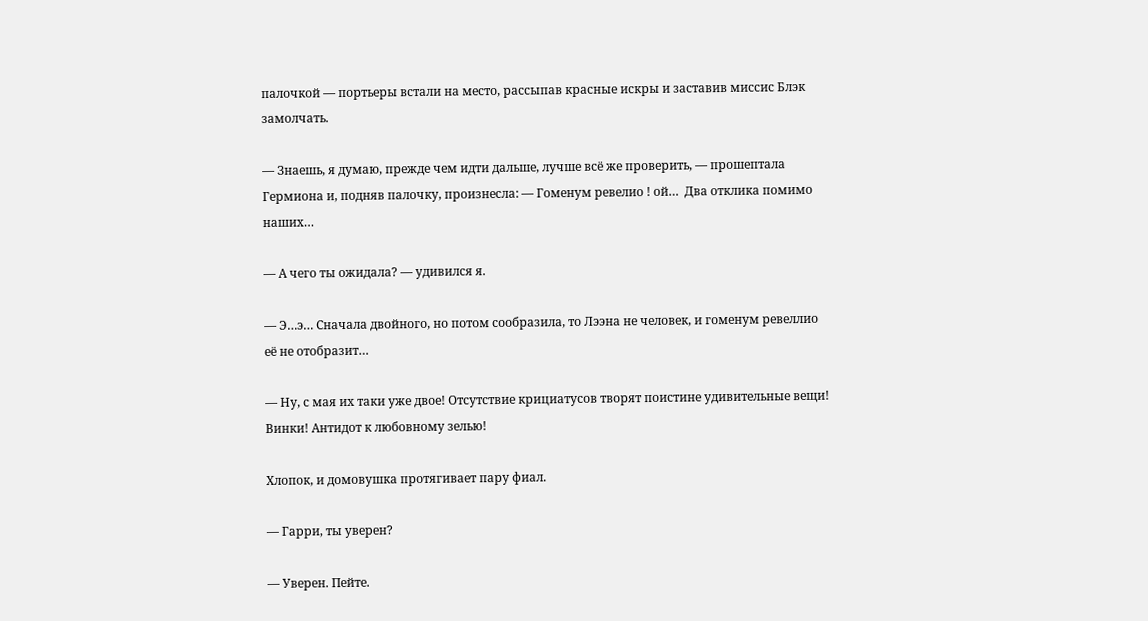палочкой — портьеры встали на место, рассыпав красные искры и заставив миссис Блэк замолчать.

— Знаешь, я думаю, прежде чем идти дальше, лучше всё же проверить, — прошептала Гермиона и, подняв палочку, произнесла: — Гоменум ревелио ! ой…  Два отклика помимо наших…

— А чего ты ожидала? — удивился я.

— Э…э… Сначала двойного, но потом сообразила, то Лээна не человек, и гоменум ревеллио её не отобразит…

— Ну, с мая их таки уже двое! Отсутствие крициатусов творят поистине удивительные вещи! Винки! Антидот к любовному зелью!

Хлопок, и домовушка протягивает пару фиал.

— Гарри, ты уверен?

— Уверен. Пейте.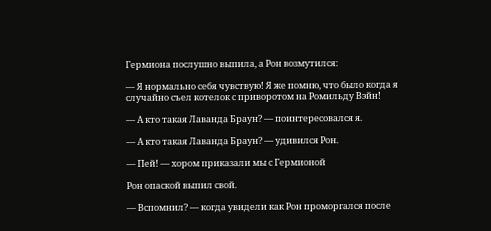Гермиона послушно выпила, а Рон возмутился:

— Я нормально себя чувствую! Я же помню, что было когда я случайно съел котелок с приворотом на Ромильду Вэйн!

— А кто такая Лаванда Браун? — поинтересовался я.

— А кто такая Лаванда Браун? — удивился Рон.

— Пей! — хором приказали мы с Гермионой

Рон опаской выпил свой.

— Вспомнил? — когда увидели как Рон проморгался после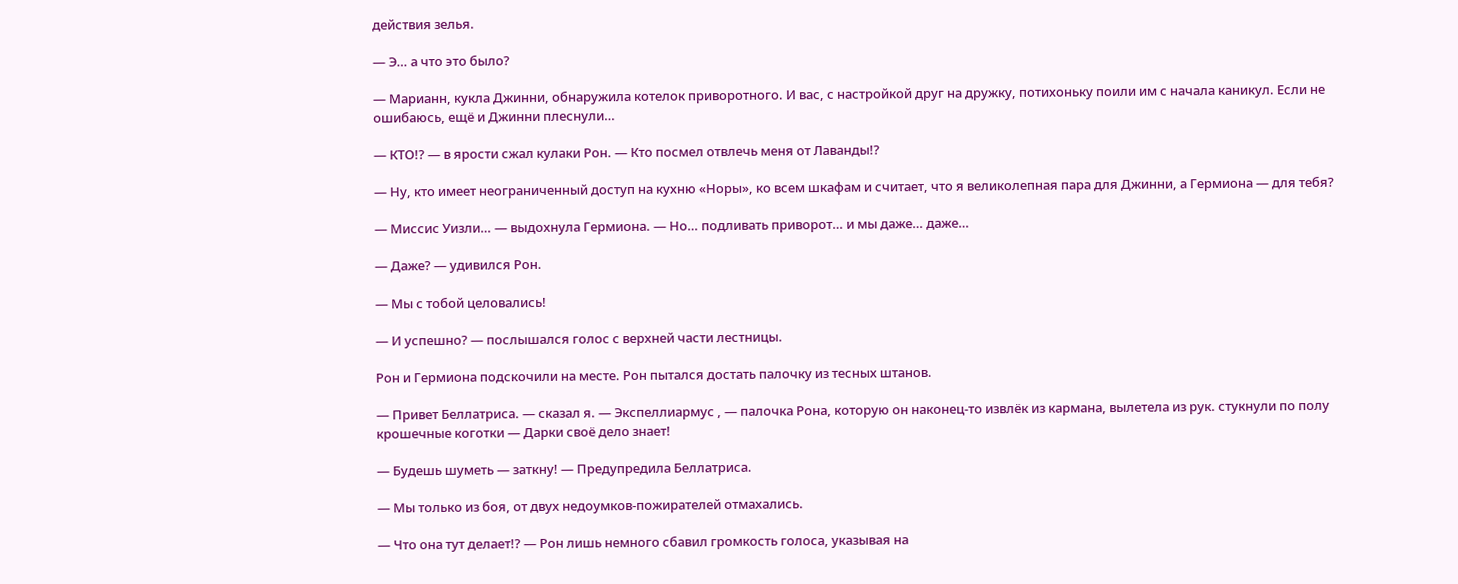действия зелья.

— Э… а что это было?

— Марианн, кукла Джинни, обнаружила котелок приворотного. И вас, с настройкой друг на дружку, потихоньку поили им с начала каникул. Если не ошибаюсь, ещё и Джинни плеснули…

— КТО!? — в ярости сжал кулаки Рон. — Кто посмел отвлечь меня от Лаванды!?

— Ну, кто имеет неограниченный доступ на кухню «Норы», ко всем шкафам и считает, что я великолепная пара для Джинни, а Гермиона — для тебя?

— Миссис Уизли… — выдохнула Гермиона. — Но… подливать приворот… и мы даже… даже…

— Даже? — удивился Рон.

— Мы с тобой целовались!

— И успешно? — послышался голос с верхней части лестницы.

Рон и Гермиона подскочили на месте. Рон пытался достать палочку из тесных штанов.

— Привет Беллатриса. — сказал я. — Экспеллиармус , — палочка Рона, которую он наконец-то извлёк из кармана, вылетела из рук. стукнули по полу крошечные коготки — Дарки своё дело знает!

— Будешь шуметь — заткну! — Предупредила Беллатриса.

— Мы только из боя, от двух недоумков-пожирателей отмахались.

— Что она тут делает!? — Рон лишь немного сбавил громкость голоса, указывая на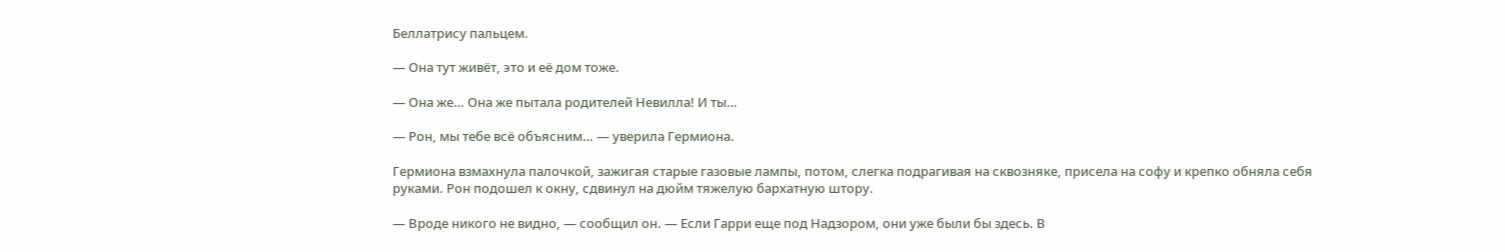Беллатрису пальцем.

— Она тут живёт, это и её дом тоже.

— Она же… Она же пытала родителей Невилла! И ты…

— Рон, мы тебе всё объясним… — уверила Гермиона.

Гермиона взмахнула палочкой, зажигая старые газовые лампы, потом, слегка подрагивая на сквозняке, присела на софу и крепко обняла себя руками. Рон подошел к окну, сдвинул на дюйм тяжелую бархатную штору.

— Вроде никого не видно, — сообщил он. — Если Гарри еще под Надзором, они уже были бы здесь. В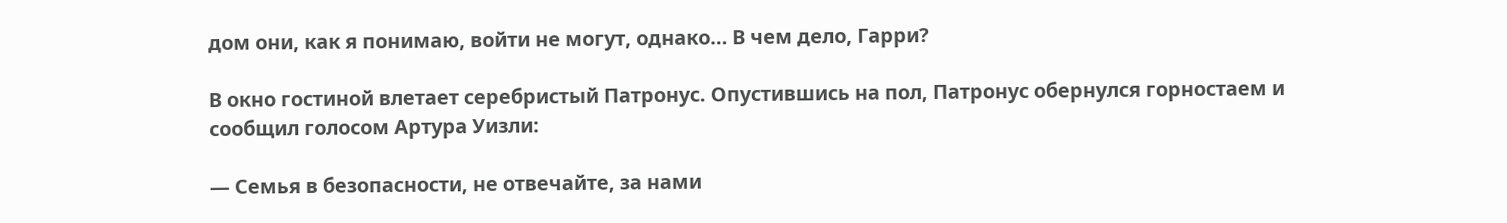дом они, как я понимаю, войти не могут, однако… В чем дело, Гарри?

В окно гостиной влетает серебристый Патронус. Опустившись на пол, Патронус обернулся горностаем и сообщил голосом Артура Уизли:

— Семья в безопасности, не отвечайте, за нами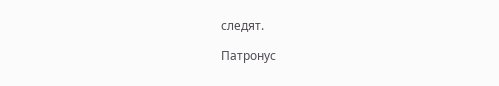следят.

Патронус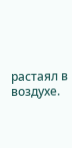растаял в воздухе.